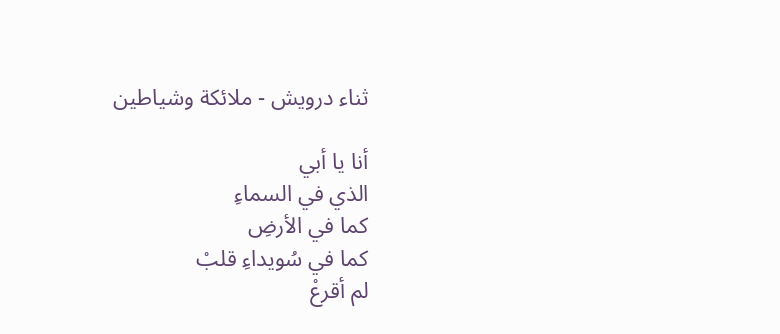ثناء درويش - ملائكة وشياطين

أنا يا أبي
الذي في السماءِ
كما في الأرضِ
كما في سُويداءِ قلبْ
لم أقرعْ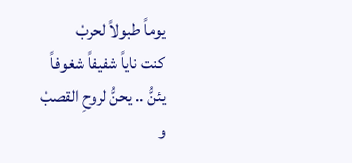يوماً طبولاً لحربْ
كنت ناياً شفيفاً شغوفاً
يئنُّ .. يحنُّ لروحِ القصبْ
و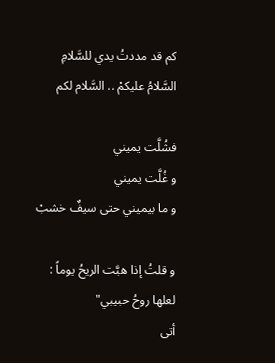كم قد مددتُ يدي للسَّلامِ
السَّلامُ عليكمْ .. السَّلام لكم

فشُلَّت يميني
و غُلَّت يميني
و ما بيميني حتى سيفٌ خشبْ

و قلتُ إذا هبَّت الريحُ يوماً :
لعلها روحُ حبيبي"
أتى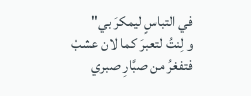في التباسٍ ليمكرَ بي"
و لِنتُ لتعبرَ كما لان عشبْ
فتفغرُ من صبَّارِ صبري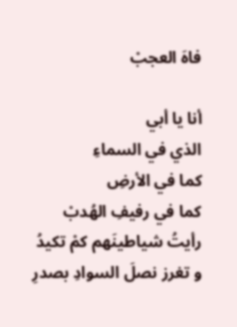فاهَ العجبْ

أنا يا أبي
الذي في السماءِ
كما في الأرضِ
كما في رفيفِ الهُدبْ
رأيتُ شياطينَهم كمْ تكيدُ
و تغرز نصلَ السوادِ بصدرِ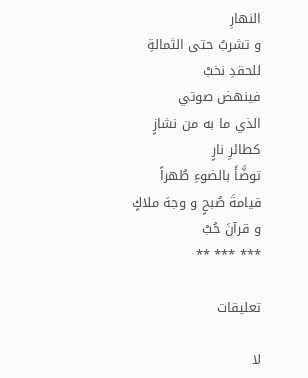النهارِ
و تشربُ حتى الثمالةِ
للحقدِ نخبْ
فينهض صوتي
الذي ما به من نشازٍ
كطائرِ نارٍ
توضَّأَ بالضوءِ طُهراً
قيامةَ صُبحٍ و وجهَ ملاكٍ
و قرآنَ حُبْ
*** *** **

تعليقات

لا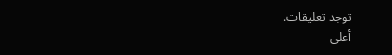توجد تعليقات.
أعلى